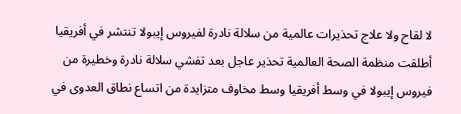لا لقاح ولا علاج تحذيرات عالمية من سلالة نادرة لفيروس إيبولا تنتشر في أفريقيا
أطلقت منظمة الصحة العالمية تحذير عاجل بعد تفشي سلالة نادرة وخطيرة من فيروس إيبولا في وسط أفريقيا وسط مخاوف متزايدة من اتساع نطاق العدوى في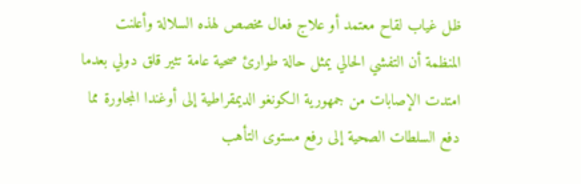ظل غياب لقاح معتمد أو علاج فعال مخصص لهذه السلالة وأعلنت المنظمة أن التفشي الحالي يمثل حالة طوارئ صحية عامة تثير قلق دولي بعدما امتدت الإصابات من جمهورية الكونغو الديمقراطية إلى أوغندا المجاورة مما دفع السلطات الصحية إلى رفع مستوى التأهب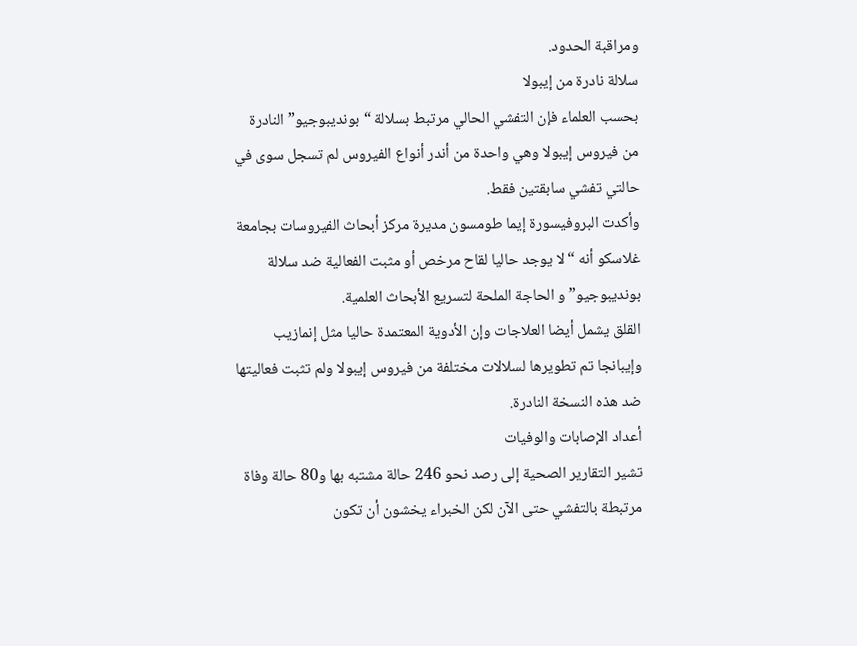ومراقبة الحدود.
سلالة نادرة من إيبولا
بحسب العلماء فإن التفشي الحالي مرتبط بسلالة “بونديبوجيو” النادرة من فيروس إيبولا وهي واحدة من أندر أنواع الفيروس لم تسجل سوى في حالتي تفشي سابقتين فقط.
وأكدت البروفيسورة إيما طومسون مديرة مركز أبحاث الفيروسات بجامعة غلاسكو أنه “لا يوجد حاليا لقاح مرخص أو مثبت الفعالية ضد سلالة بونديبوجيو” و الحاجة الملحة لتسريع الأبحاث العلمية.
القلق يشمل أيضا العلاجات وإن الأدوية المعتمدة حاليا مثل إنمازيب وإيبانجا تم تطويرها لسلالات مختلفة من فيروس إيبولا ولم تثبت فعاليتها ضد هذه النسخة النادرة.
أعداد الإصابات والوفيات
تشير التقارير الصحية إلى رصد نحو 246 حالة مشتبه بها و80 حالة وفاة مرتبطة بالتفشي حتى الآن لكن الخبراء يخشون أن تكون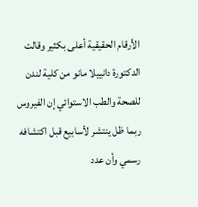الأرقام الحقيقية أعلى بكثير وقالت الدكتورة دانييلا مانو من كلية لندن للصحة والطب الاستوائي إن الفيروس ربما ظل ينتشر لأسابيع قبل اكتشافه رسمي وأن عدد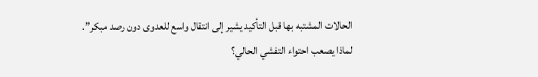الحالات المشتبه بها قبل التأكيد يشير إلى انتقال واسع للعدوى دون رصد مبكر”.
لماذا يصعب احتواء التفشي الحالي؟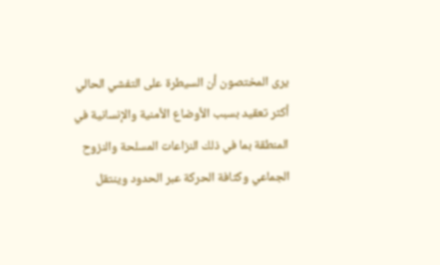يرى المختصون أن السيطرة على التفشي الحالي أكثر تعقيد بسبب الأوضاع الأمنية والإنسانية في المنطقة بما في ذلك النزاعات المسلحة والنزوح الجماعي وكثافة الحركة عبر الحدود وينتقل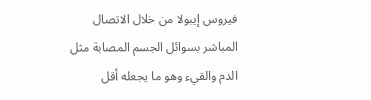فيروس إيبولا من خلال الاتصال المباشر بسوائل الجسم المصابة مثل الدم والقيء وهو ما يجعله أقل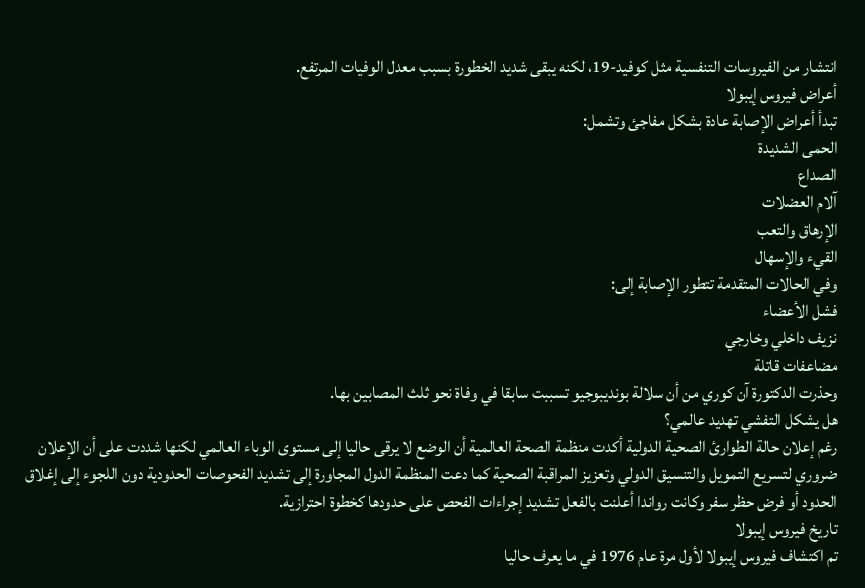انتشار من الفيروسات التنفسية مثل كوفيد-19، لكنه يبقى شديد الخطورة بسبب معدل الوفيات المرتفع.
أعراض فيروس إيبولا
تبدأ أعراض الإصابة عادة بشكل مفاجئ وتشمل:
الحمى الشديدة
الصداع
آلام العضلات
الإرهاق والتعب
القيء والإسهال
وفي الحالات المتقدمة تتطور الإصابة إلى:
فشل الأعضاء
نزيف داخلي وخارجي
مضاعفات قاتلة
وحذرت الدكتورة آن كوري من أن سلالة بونديبوجيو تسببت سابقا في وفاة نحو ثلث المصابين بها.
هل يشكل التفشي تهديد عالمي؟
رغم إعلان حالة الطوارئ الصحية الدولية أكدت منظمة الصحة العالمية أن الوضع لا يرقى حاليا إلى مستوى الوباء العالمي لكنها شددت على أن الإعلان ضروري لتسريع التمويل والتنسيق الدولي وتعزيز المراقبة الصحية كما دعت المنظمة الدول المجاورة إلى تشديد الفحوصات الحدودية دون اللجوء إلى إغلاق الحدود أو فرض حظر سفر وكانت رواندا أعلنت بالفعل تشديد إجراءات الفحص على حدودها كخطوة احترازية.
تاريخ فيروس إيبولا
تم اكتشاف فيروس إيبولا لأول مرة عام 1976 في ما يعرف حاليا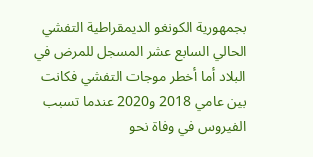بجمهورية الكونغو الديمقراطية التفشي الحالي السابع عشر المسجل للمرض في البلاد أما أخطر موجات التفشي فكانت بين عامي 2018 و2020 عندما تسبب الفيروس في وفاة نحو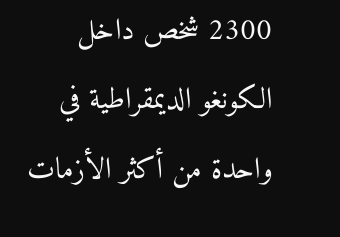2300 شخص داخل الكونغو الديمقراطية في واحدة من أكثر الأزمات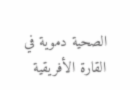الصحية دموية في القارة الأفريقية